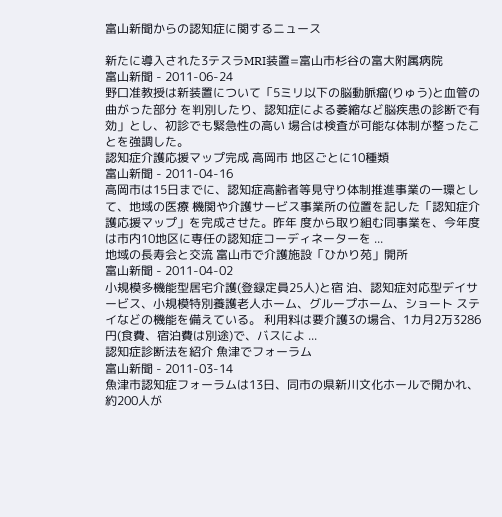富山新聞からの認知症に関するニュース

新たに導入された3テスラMRI装置=富山市杉谷の富大附属病院
富山新聞 - 2011-06-24
野口准教授は新装置について「5ミリ以下の脳動脈瘤(りゅう)と血管の曲がった部分 を判別したり、認知症による萎縮など脳疾患の診断で有効」とし、初診でも緊急性の高い 場合は検査が可能な体制が整ったことを強調した。
認知症介護応援マップ完成 高岡市 地区ごとに10種類
富山新聞 - 2011-04-16
高岡市は15日までに、認知症高齢者等見守り体制推進事業の一環として、地域の医療 機関や介護サービス事業所の位置を記した「認知症介護応援マップ」を完成させた。昨年 度から取り組む同事業を、今年度は市内10地区に専任の認知症コーディネーターを ...
地域の長寿会と交流 富山市で介護施設「ひかり苑」開所
富山新聞 - 2011-04-02
小規模多機能型居宅介護(登録定員25人)と宿 泊、認知症対応型デイサービス、小規模特別養護老人ホーム、グループホーム、ショート ステイなどの機能を備えている。 利用料は要介護3の場合、1カ月2万3286円(食費、宿泊費は別途)で、バスによ ...
認知症診断法を紹介 魚津でフォーラム
富山新聞 - 2011-03-14
魚津市認知症フォーラムは13日、同市の県新川文化ホールで開かれ、約200人が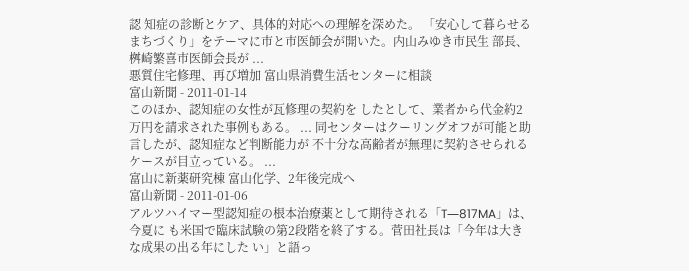認 知症の診断とケア、具体的対応への理解を深めた。 「安心して暮らせるまちづくり」をテーマに市と市医師会が開いた。内山みゆき市民生 部長、桝崎繁喜市医師会長が ...
悪質住宅修理、再び増加 富山県消費生活センターに相談
富山新聞 - 2011-01-14
このほか、認知症の女性が瓦修理の契約を したとして、業者から代金約2万円を請求された事例もある。 ... 同センターはクーリングオフが可能と助言したが、認知症など判断能力が 不十分な高齢者が無理に契約させられるケースが目立っている。 ...
富山に新薬研究棟 富山化学、2年後完成へ
富山新聞 - 2011-01-06
アルツハイマー型認知症の根本治療薬として期待される「T―817MA」は、今夏に も米国で臨床試験の第2段階を終了する。菅田社長は「今年は大きな成果の出る年にした い」と語っ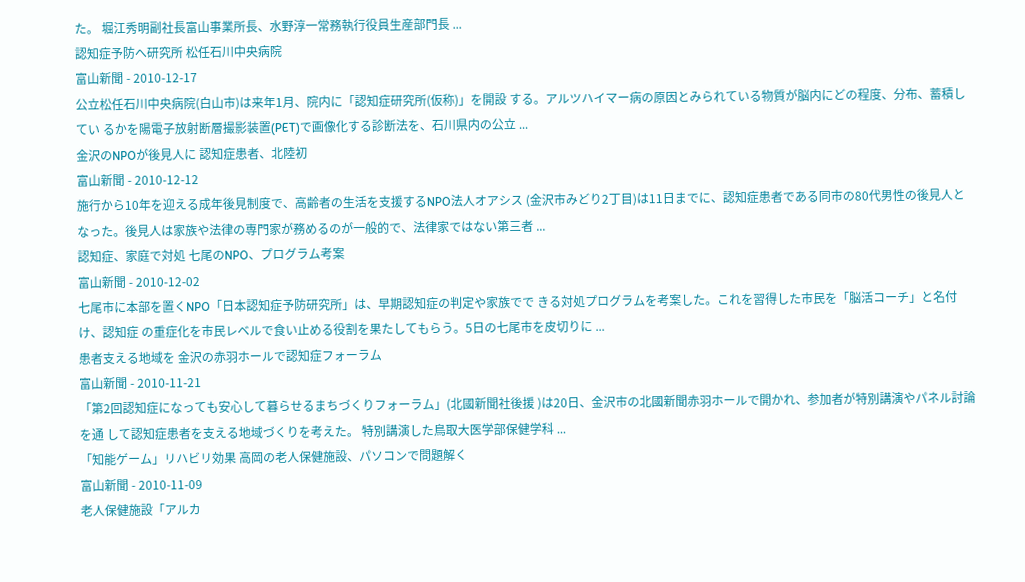た。 堀江秀明副社長富山事業所長、水野淳一常務執行役員生産部門長 ...
認知症予防へ研究所 松任石川中央病院
富山新聞 - 2010-12-17
公立松任石川中央病院(白山市)は来年1月、院内に「認知症研究所(仮称)」を開設 する。アルツハイマー病の原因とみられている物質が脳内にどの程度、分布、蓄積してい るかを陽電子放射断層撮影装置(PET)で画像化する診断法を、石川県内の公立 ...
金沢のNPOが後見人に 認知症患者、北陸初
富山新聞 - 2010-12-12
施行から10年を迎える成年後見制度で、高齢者の生活を支援するNPO法人オアシス (金沢市みどり2丁目)は11日までに、認知症患者である同市の80代男性の後見人と なった。後見人は家族や法律の専門家が務めるのが一般的で、法律家ではない第三者 ...
認知症、家庭で対処 七尾のNPO、プログラム考案
富山新聞 - 2010-12-02
七尾市に本部を置くNPO「日本認知症予防研究所」は、早期認知症の判定や家族でで きる対処プログラムを考案した。これを習得した市民を「脳活コーチ」と名付け、認知症 の重症化を市民レベルで食い止める役割を果たしてもらう。5日の七尾市を皮切りに ...
患者支える地域を 金沢の赤羽ホールで認知症フォーラム
富山新聞 - 2010-11-21
「第2回認知症になっても安心して暮らせるまちづくりフォーラム」(北國新聞社後援 )は20日、金沢市の北國新聞赤羽ホールで開かれ、参加者が特別講演やパネル討論を通 して認知症患者を支える地域づくりを考えた。 特別講演した鳥取大医学部保健学科 ...
「知能ゲーム」リハビリ効果 高岡の老人保健施設、パソコンで問題解く
富山新聞 - 2010-11-09
老人保健施設「アルカ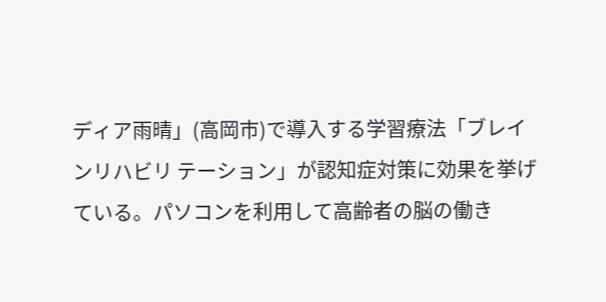ディア雨晴」(高岡市)で導入する学習療法「ブレインリハビリ テーション」が認知症対策に効果を挙げている。パソコンを利用して高齢者の脳の働き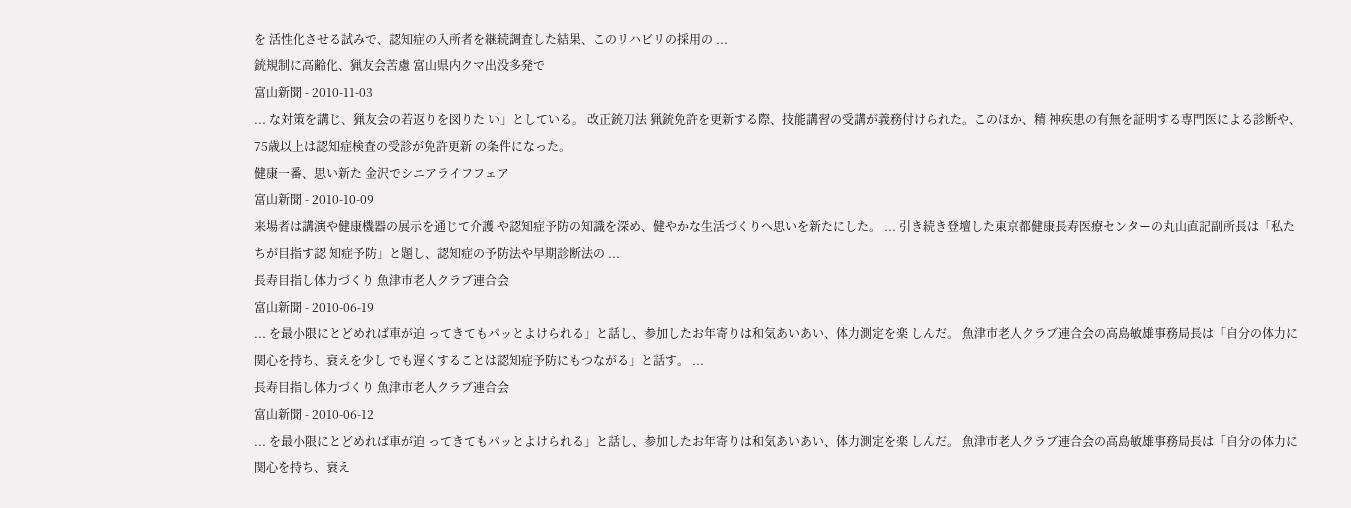を 活性化させる試みで、認知症の入所者を継続調査した結果、このリハビリの採用の ...
銃規制に高齢化、猟友会苦慮 富山県内クマ出没多発で
富山新聞 - 2010-11-03
... な対策を講じ、猟友会の若返りを図りた い」としている。 改正銃刀法 猟銃免許を更新する際、技能講習の受講が義務付けられた。このほか、精 神疾患の有無を証明する専門医による診断や、75歳以上は認知症検査の受診が免許更新 の条件になった。
健康一番、思い新た 金沢でシニアライフフェア
富山新聞 - 2010-10-09
来場者は講演や健康機器の展示を通じて介護 や認知症予防の知識を深め、健やかな生活づくりへ思いを新たにした。 ... 引き続き登壇した東京都健康長寿医療センターの丸山直記副所長は「私たちが目指す認 知症予防」と題し、認知症の予防法や早期診断法の ...
長寿目指し体力づくり 魚津市老人クラブ連合会
富山新聞 - 2010-06-19
... を最小限にとどめれば車が迫 ってきてもパッとよけられる」と話し、参加したお年寄りは和気あいあい、体力測定を楽 しんだ。 魚津市老人クラブ連合会の高島敏雄事務局長は「自分の体力に関心を持ち、衰えを少し でも遅くすることは認知症予防にもつながる」と話す。 ...
長寿目指し体力づくり 魚津市老人クラブ連合会
富山新聞 - 2010-06-12
... を最小限にとどめれば車が迫 ってきてもパッとよけられる」と話し、参加したお年寄りは和気あいあい、体力測定を楽 しんだ。 魚津市老人クラブ連合会の高島敏雄事務局長は「自分の体力に関心を持ち、衰え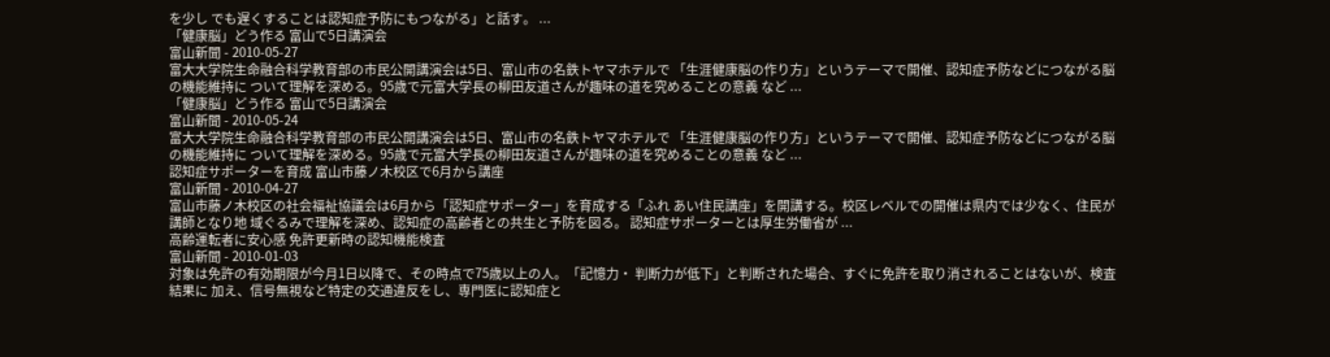を少し でも遅くすることは認知症予防にもつながる」と話す。 ...
「健康脳」どう作る 富山で5日講演会
富山新聞 - 2010-05-27
富大大学院生命融合科学教育部の市民公開講演会は5日、富山市の名鉄トヤマホテルで 「生涯健康脳の作り方」というテーマで開催、認知症予防などにつながる脳の機能維持に ついて理解を深める。95歳で元富大学長の柳田友道さんが趣味の道を究めることの意義 など ...
「健康脳」どう作る 富山で5日講演会
富山新聞 - 2010-05-24
富大大学院生命融合科学教育部の市民公開講演会は5日、富山市の名鉄トヤマホテルで 「生涯健康脳の作り方」というテーマで開催、認知症予防などにつながる脳の機能維持に ついて理解を深める。95歳で元富大学長の柳田友道さんが趣味の道を究めることの意義 など ...
認知症サポーターを育成 富山市藤ノ木校区で6月から講座
富山新聞 - 2010-04-27
富山市藤ノ木校区の社会福祉協議会は6月から「認知症サポーター」を育成する「ふれ あい住民講座」を開講する。校区レベルでの開催は県内では少なく、住民が講師となり地 域ぐるみで理解を深め、認知症の高齢者との共生と予防を図る。 認知症サポーターとは厚生労働省が ...
高齢運転者に安心感 免許更新時の認知機能検査
富山新聞 - 2010-01-03
対象は免許の有効期限が今月1日以降で、その時点で75歳以上の人。「記憶力・ 判断力が低下」と判断された場合、すぐに免許を取り消されることはないが、検査結果に 加え、信号無視など特定の交通違反をし、専門医に認知症と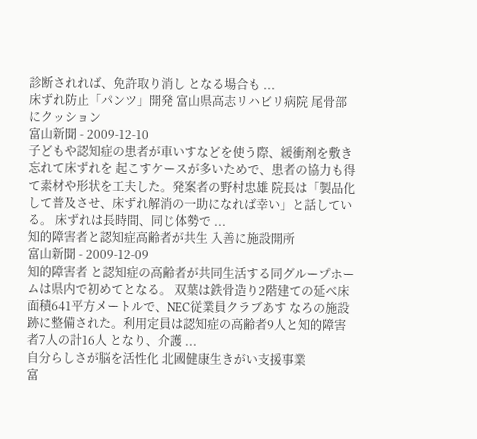診断されれば、免許取り消し となる場合も ...
床ずれ防止「パンツ」開発 富山県高志リハビリ病院 尾骨部にクッション
富山新聞 - 2009-12-10
子どもや認知症の患者が車いすなどを使う際、緩衝剤を敷き忘れて床ずれを 起こすケースが多いためで、患者の協力も得て素材や形状を工夫した。発案者の野村忠雄 院長は「製品化して普及させ、床ずれ解消の一助になれば幸い」と話している。 床ずれは長時間、同じ体勢で ...
知的障害者と認知症高齢者が共生 入善に施設開所
富山新聞 - 2009-12-09
知的障害者 と認知症の高齢者が共同生活する同グループホームは県内で初めてとなる。 双葉は鉄骨造り2階建ての延べ床面積641平方メートルで、NEC従業員クラブあす なろの施設跡に整備された。利用定員は認知症の高齢者9人と知的障害者7人の計16人 となり、介護 ...
自分らしさが脳を活性化 北國健康生きがい支援事業
富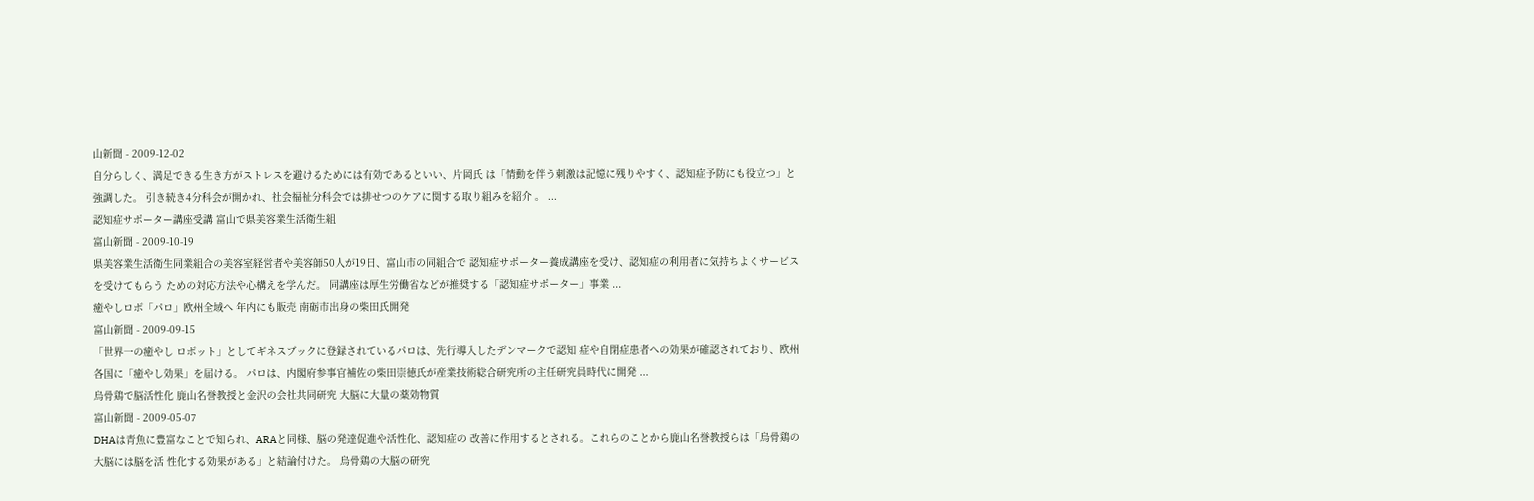山新聞 - 2009-12-02
自分らしく、満足できる生き方がストレスを避けるためには有効であるといい、片岡氏 は「情動を伴う刺激は記憶に残りやすく、認知症予防にも役立つ」と強調した。 引き続き4分科会が開かれ、社会福祉分科会では排せつのケアに関する取り組みを紹介 。 ...
認知症サポーター講座受講 富山で県美容業生活衛生組
富山新聞 - 2009-10-19
県美容業生活衛生同業組合の美容室経営者や美容師50人が19日、富山市の同組合で 認知症サポーター養成講座を受け、認知症の利用者に気持ちよくサービスを受けてもらう ための対応方法や心構えを学んだ。 同講座は厚生労働省などが推奨する「認知症サポーター」事業 ...
癒やしロボ「パロ」欧州全域へ 年内にも販売 南砺市出身の柴田氏開発
富山新聞 - 2009-09-15
「世界一の癒やし ロボット」としてギネスブックに登録されているパロは、先行導入したデンマークで認知 症や自閉症患者への効果が確認されており、欧州各国に「癒やし効果」を届ける。 パロは、内閣府参事官補佐の柴田崇徳氏が産業技術総合研究所の主任研究員時代に開発 ...
烏骨鶏で脳活性化 鹿山名誉教授と金沢の会社共同研究 大脳に大量の薬効物質
富山新聞 - 2009-05-07
DHAは青魚に豊富なことで知られ、ARAと同様、脳の発達促進や活性化、認知症の 改善に作用するとされる。これらのことから鹿山名誉教授らは「烏骨鶏の大脳には脳を活 性化する効果がある」と結論付けた。 烏骨鶏の大脳の研究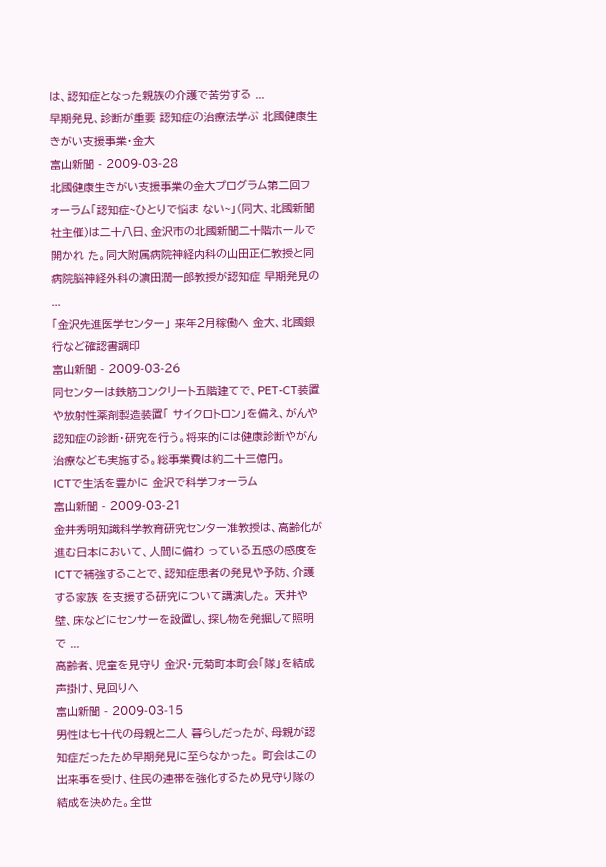は、認知症となった親族の介護で苦労する ...
早期発見、診断が重要 認知症の治療法学ぶ 北國健康生きがい支援事業・金大
富山新聞 - 2009-03-28
北國健康生きがい支援事業の金大プログラム第二回フォーラム「認知症~ひとりで悩ま ない~」(同大、北國新聞社主催)は二十八日、金沢市の北國新聞二十階ホールで開かれ た。同大附属病院神経内科の山田正仁教授と同病院脳神経外科の濵田潤一郎教授が認知症 早期発見の ...
「金沢先進医学センター」 来年2月稼働へ 金大、北國銀行など確認書調印
富山新聞 - 2009-03-26
同センターは鉄筋コンクリート五階建てで、PET-CT装置や放射性薬剤製造装置「 サイクロトロン」を備え、がんや認知症の診断・研究を行う。将来的には健康診断やがん 治療なども実施する。総事業費は約二十三億円。
ICTで生活を豊かに 金沢で科学フォーラム
富山新聞 - 2009-03-21
金井秀明知識科学教育研究センター准教授は、高齢化が進む日本において、人間に備わ っている五感の感度をICTで補強することで、認知症患者の発見や予防、介護する家族 を支援する研究について講演した。 天井や壁、床などにセンサーを設置し、探し物を発掘して照明で ...
高齢者、児童を見守り 金沢・元菊町本町会「隊」を結成 声掛け、見回りへ
富山新聞 - 2009-03-15
男性は七十代の母親と二人 暮らしだったが、母親が認知症だったため早期発見に至らなかった。 町会はこの出来事を受け、住民の連帯を強化するため見守り隊の結成を決めた。全世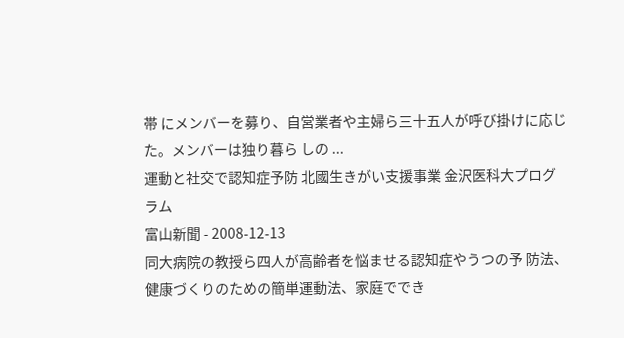帯 にメンバーを募り、自営業者や主婦ら三十五人が呼び掛けに応じた。メンバーは独り暮ら しの ...
運動と社交で認知症予防 北國生きがい支援事業 金沢医科大プログラム
富山新聞 - 2008-12-13
同大病院の教授ら四人が高齢者を悩ませる認知症やうつの予 防法、健康づくりのための簡単運動法、家庭ででき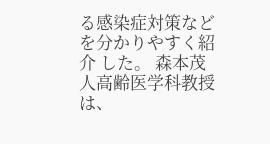る感染症対策などを分かりやすく紹介 した。 森本茂人高齢医学科教授は、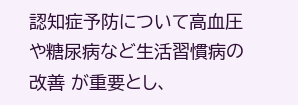認知症予防について高血圧や糖尿病など生活習慣病の改善 が重要とし、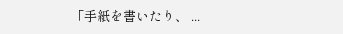「手紙を書いたり、 ...